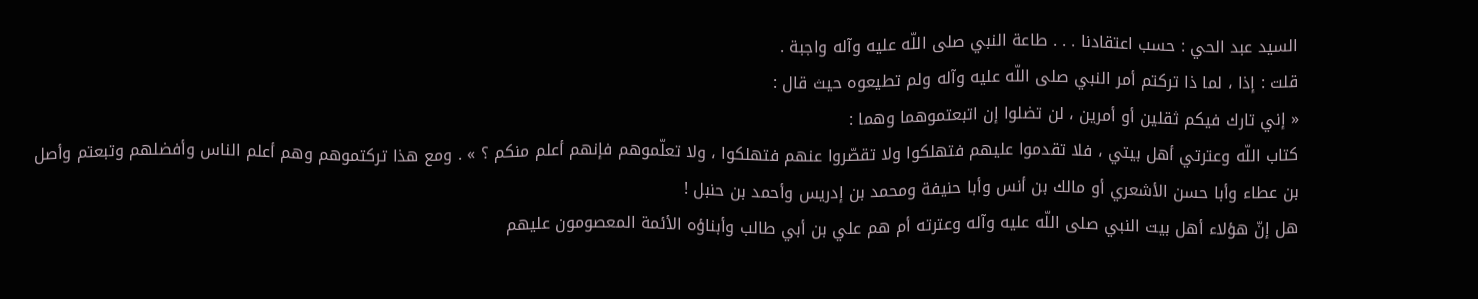السيد عبد الحي : حسب اعتقادنا . . . طاعة النبي صلى اللّه عليه وآله واجبة .
قلت : إذا ، لما ذا تركتم أمر النبي صلى اللّه عليه وآله ولم تطيعوه حيث قال :
« إني تارك فيكم ثقلين أو أمرين ، لن تضلوا إن اتبعتموهما وهما :
كتاب اللّه وعترتي أهل بيتي ، فلا تقدموا عليهم فتهلكوا ولا تقصّروا عنهم فتهلكوا ، ولا تعلّموهم فإنهم أعلم منكم ؟ » . ومع هذا تركتموهم وهم أعلم الناس وأفضلهم وتبعتم وأصل بن عطاء وأبا حسن الأشعري أو مالك بن أنس وأبا حنيفة ومحمد بن إدريس وأحمد بن حنبل !
هل إنّ هؤلاء أهل بيت النبي صلى اللّه عليه وآله وعترته أم هم علي بن أبي طالب وأبناؤه الأئمة المعصومون عليهم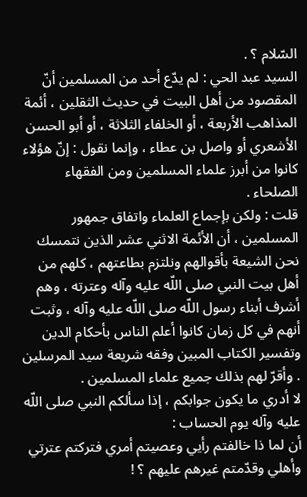السّلام ؟ .
السيد عبد الحي : لم يدّع أحد من المسلمين أنّ المقصود من أهل البيت في حديث الثقلين ، أئمة المذاهب الأربعة ، أو الخلفاء الثلاثة ، أو أبو الحسن الأشعري أو واصل بن عطاء ، وإنما نقول : إنّ هؤلاء كانوا من أبرز علماء المسلمين ومن الفقهاء الصلحاء .
قلت : ولكن بإجماع العلماء واتفاق جمهور المسلمين ، أن الأئمة الاثني عشر الذين نتمسك نحن الشيعة بأقوالهم ونلتزم بطاعتهم ، كلهم من أهل بيت النبي صلى اللّه عليه وآله وعترته ، وهم أشرف أبناء رسول اللّه صلى اللّه عليه وآله ، وثبت أنهم في كل زمان كانوا أعلم الناس بأحكام الدين وتفسير الكتاب المبين وفقه شريعة سيد المرسلين . وأقرّ لهم بذلك جميع علماء المسلمين .
لا أدري ما يكون جوابكم ، إذا سألكم النبي صلى اللّه عليه وآله يوم الحساب :
أن لما ذا خالفتم رأيي وعصيتم أمري فتركتم عترتي وأهلي وقدّمتم غيرهم عليهم ؟ !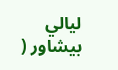ليالي بيشاور (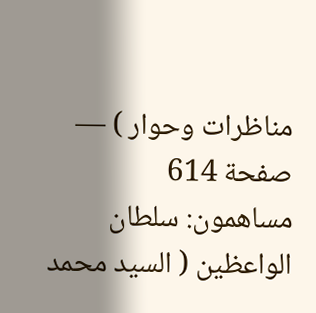مناظرات وحوار ) — صفحة 614
مساهمون: سلطان الواعظين ( السيد محمد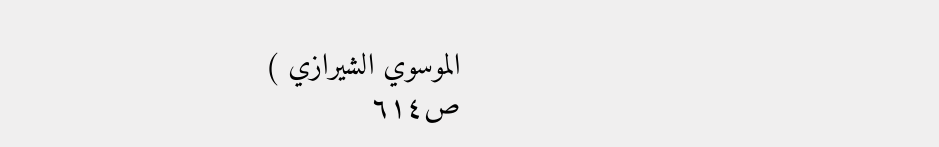الموسوي الشيرازي )
ص٦١٤